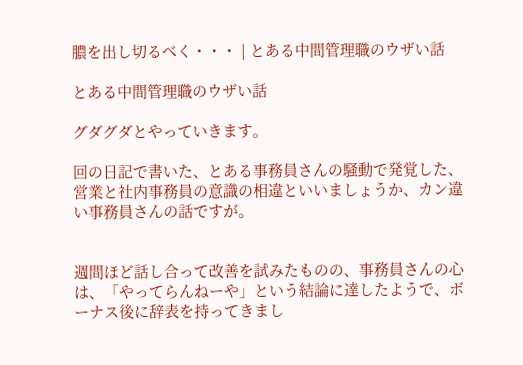膿を出し切るべく・・・ | とある中間管理職のウザい話

とある中間管理職のウザい話

グダグダとやっていきます。

回の日記で書いた、とある事務員さんの騒動で発覚した、営業と社内事務員の意識の相違といいましょうか、カン違い事務員さんの話ですが。


週間ほど話し合って改善を試みたものの、事務員さんの心は、「やってらんねーや」という結論に達したようで、ボーナス後に辞表を持ってきまし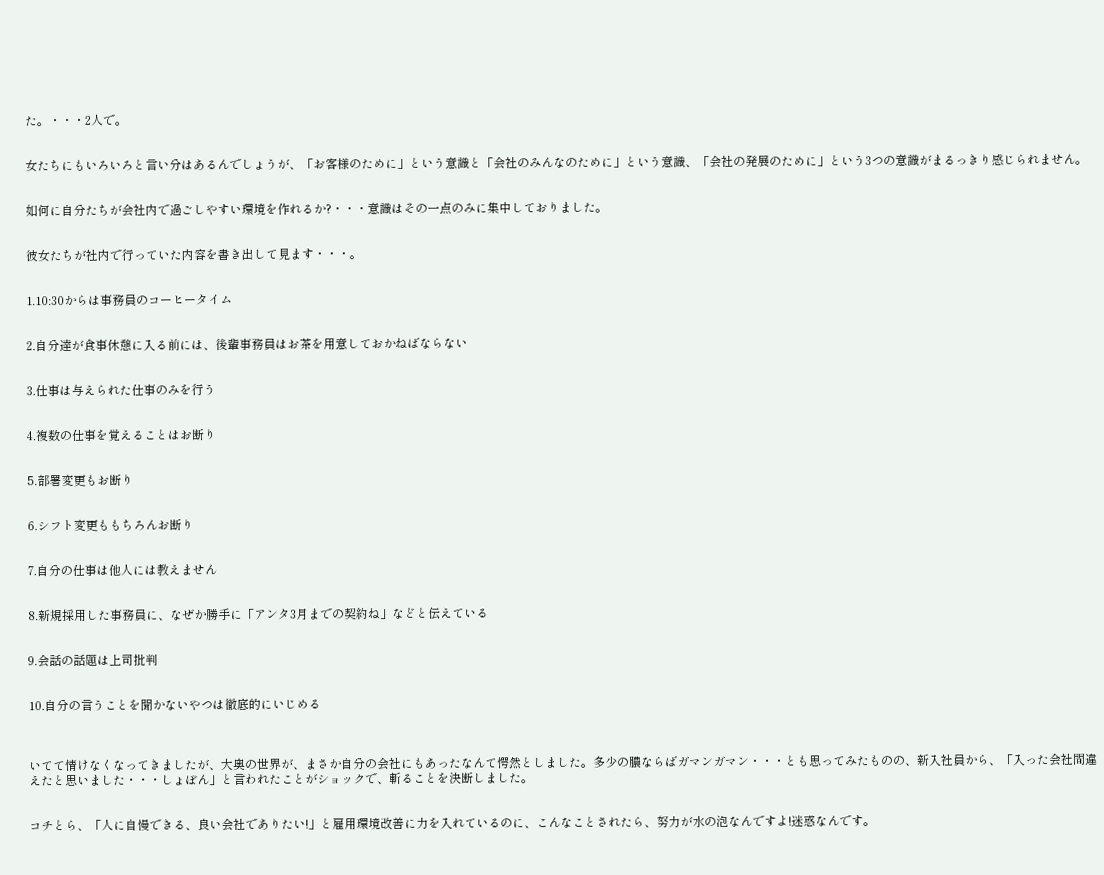た。・・・2人で。


女たちにもいろいろと言い分はあるんでしょうが、「お客様のために」という意識と「会社のみんなのために」という意識、「会社の発展のために」という3つの意識がまるっきり感じられません。


如何に自分たちが会社内で過ごしやすい環境を作れるか?・・・意識はその一点のみに集中しておりました。


彼女たちが社内で行っていた内容を書き出して見ます・・・。


1.10:30からは事務員のコーヒータイム


2.自分達が食事休憩に入る前には、後輩事務員はお茶を用意しておかねばならない


3.仕事は与えられた仕事のみを行う


4.複数の仕事を覚えることはお断り


5.部署変更もお断り


6.シフト変更ももちろんお断り


7.自分の仕事は他人には教えません


8.新規採用した事務員に、なぜか勝手に「アンタ3月までの契約ね」などと伝えている


9.会話の話題は上司批判


10.自分の言うことを聞かないやつは徹底的にいじめる



いてて情けなくなってきましたが、大奥の世界が、まさか自分の会社にもあったなんて愕然としました。多少の膿ならばガマンガマン・・・とも思ってみたものの、新入社員から、「入った会社間違えたと思いました・・・しょぼん」と言われたことがショックで、斬ることを決断しました。


コチとら、「人に自慢できる、良い会社でありたい!」と雇用環境改善に力を入れているのに、こんなことされたら、努力が水の泡なんですよ!迷惑なんです。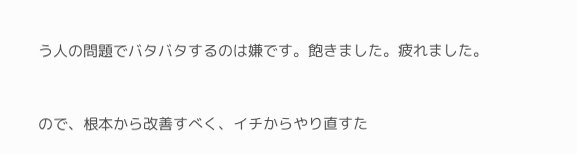う人の問題でバタバタするのは嫌です。飽きました。疲れました。


ので、根本から改善すべく、イチからやり直すた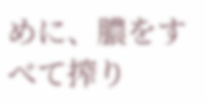めに、膿をすべて搾り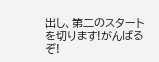出し、第二のスタートを切ります!がんばるぞ!